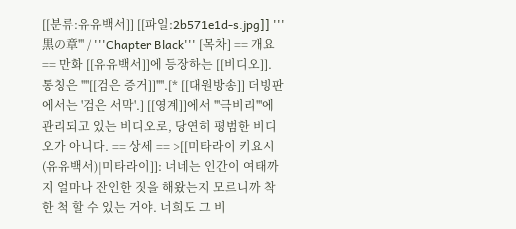[[분류:유유백서]] [[파일:2b571e1d-s.jpg]] '''黒の章''' / '''Chapter Black''' [목차] == 개요 == 만화 [[유유백서]]에 등장하는 [[비디오]]. 통칭은 ''''[[검은 증거]]''''.[* [[대원방송]] 더빙판에서는 '검은 서막'.] [[영계]]에서 '''극비리'''에 관리되고 있는 비디오로, 당연히 평범한 비디오가 아니다. == 상세 == >[[미타라이 키요시(유유백서)|미타라이]]: 너네는 인간이 여태까지 얼마나 잔인한 짓을 해왔는지 모르니까 착한 척 할 수 있는 거야. 너희도 그 비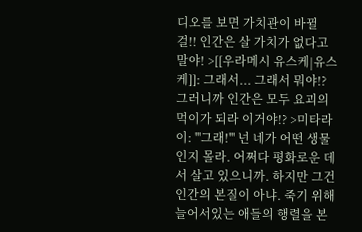디오를 보면 가치관이 바뀔 걸!! 인간은 살 가치가 없다고 말야! >[[우라메시 유스케|유스케]]: 그래서... 그래서 뭐야!? 그러니까 인간은 모두 요괴의 먹이가 되라 이거야!? >미타라이: '''그래!''' 넌 네가 어떤 생물인지 몰라. 어쩌다 평화로운 데서 살고 있으니까. 하지만 그건 인간의 본질이 아냐. 죽기 위해 늘어서있는 애들의 행렬을 본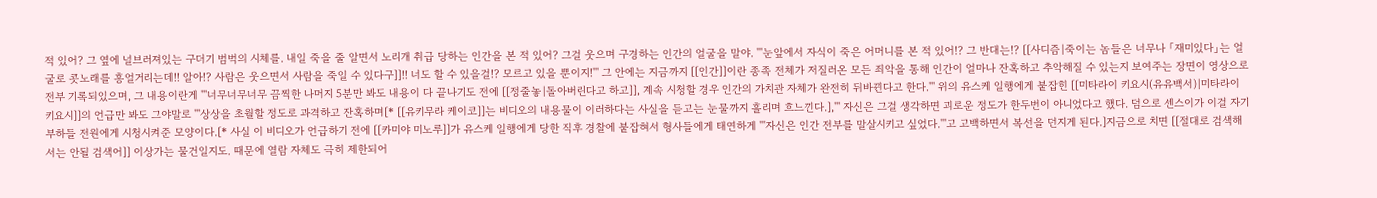적 있어? 그 옆에 널브러져있는 구더기 범벅의 시체를. 내일 죽을 줄 알면서 노리개 취급 당하는 인간을 본 적 있어? 그걸 웃으며 구경하는 인간의 얼굴을 말야. '''눈앞에서 자식이 죽은 어머니를 본 적 있어!? 그 반대는!? [[사디즘|죽이는 놈들은 너무나 「재미있다」는 얼굴로 콧노래를 흥얼거리는데!! 알아!? 사람은 웃으면서 사람을 죽일 수 있다구]]!! 너도 할 수 있을걸!? 모르고 있을 뿐이지!''' 그 안에는 지금까지 [[인간]]이란 종족 전체가 저질러온 모든 죄악을 통해 인간이 얼마나 잔혹하고 추악해질 수 있는지 보여주는 장면이 영상으로 전부 기록되있으며, 그 내용이란게 '''너무너무너무 끔찍한 나머지 5분만 봐도 내용이 다 끝나기도 전에 [[정줄놓|돌아버린다고 하고]], 계속 시청할 경우 인간의 가치관 자체가 완전히 뒤바뀐다고 한다.''' 위의 유스케 일행에게 붙잡힌 [[미타라이 키요시(유유백서)|미타라이 키요시]]의 언급만 봐도 그야말로 '''상상을 초월할 정도로 과격하고 잔혹하며[* [[유키무라 케이코]]는 비디오의 내용물이 이러하다는 사실을 듣고는 눈물까지 흘리며 흐느낀다.],''' 자신은 그걸 생각하면 괴로운 정도가 한두번이 아니었다고 했다. 덤으로 센스이가 이걸 자기 부하들 전원에게 시청시켜준 모양이다.[* 사실 이 비디오가 언급하기 전에 [[카미야 미노루]]가 유스케 일행에게 당한 직후 경찰에 붙잡혀서 형사들에게 태연하게 '''자신은 인간 전부를 말살시키고 싶었다.'''고 고백하면서 복선을 던지게 된다.]지금으로 치면 [[절대로 검색해서는 안될 검색어]] 이상가는 물건일지도. 때문에 열람 자체도 극히 제한되어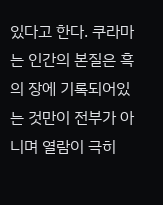있다고 한다. 쿠라마는 인간의 본질은 흑의 장에 기록되어있는 것만이 전부가 아니며 열람이 극히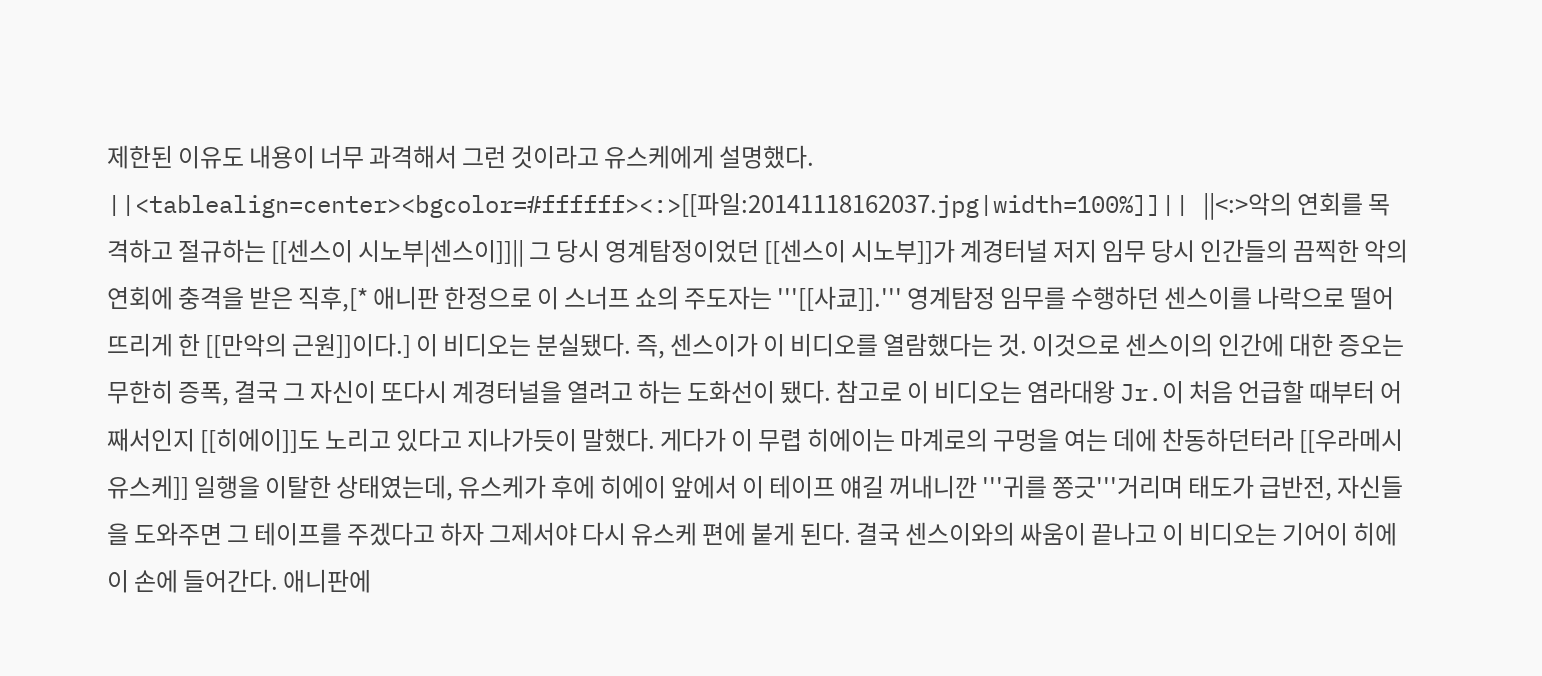제한된 이유도 내용이 너무 과격해서 그런 것이라고 유스케에게 설명했다. ||<tablealign=center><bgcolor=#ffffff><:>[[파일:20141118162037.jpg|width=100%]]|| ||<:>악의 연회를 목격하고 절규하는 [[센스이 시노부|센스이]]|| 그 당시 영계탐정이었던 [[센스이 시노부]]가 계경터널 저지 임무 당시 인간들의 끔찍한 악의 연회에 충격을 받은 직후,[* 애니판 한정으로 이 스너프 쇼의 주도자는 '''[[사쿄]].''' 영계탐정 임무를 수행하던 센스이를 나락으로 떨어뜨리게 한 [[만악의 근원]]이다.] 이 비디오는 분실됐다. 즉, 센스이가 이 비디오를 열람했다는 것. 이것으로 센스이의 인간에 대한 증오는 무한히 증폭, 결국 그 자신이 또다시 계경터널을 열려고 하는 도화선이 됐다. 참고로 이 비디오는 염라대왕 Jr.이 처음 언급할 때부터 어째서인지 [[히에이]]도 노리고 있다고 지나가듯이 말했다. 게다가 이 무렵 히에이는 마계로의 구멍을 여는 데에 찬동하던터라 [[우라메시 유스케]] 일행을 이탈한 상태였는데, 유스케가 후에 히에이 앞에서 이 테이프 얘길 꺼내니깐 '''귀를 쫑긋'''거리며 태도가 급반전, 자신들을 도와주면 그 테이프를 주겠다고 하자 그제서야 다시 유스케 편에 붙게 된다. 결국 센스이와의 싸움이 끝나고 이 비디오는 기어이 히에이 손에 들어간다. 애니판에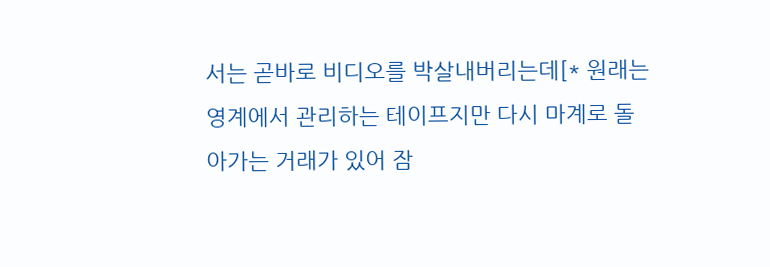서는 곧바로 비디오를 박살내버리는데[* 원래는 영계에서 관리하는 테이프지만 다시 마계로 돌아가는 거래가 있어 잠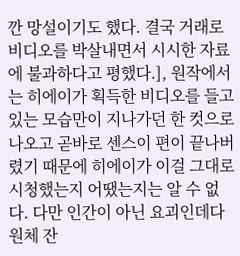깐 망설이기도 했다. 결국 거래로 비디오를 박살내면서 시시한 자료에 불과하다고 평했다.], 원작에서는 히에이가 획득한 비디오를 들고 있는 모습만이 지나가던 한 컷으로 나오고 곧바로 센스이 편이 끝나버렸기 때문에 히에이가 이걸 그대로 시청했는지 어땠는지는 알 수 없다. 다만 인간이 아닌 요괴인데다 원체 잔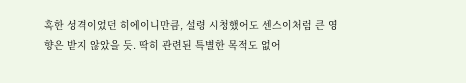혹한 성격이었던 히에이니만큼, 설령 시청했어도 센스이처럼 큰 영향은 받지 않았을 듯. 딱히 관련된 특별한 목적도 없어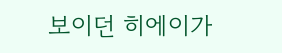보이던 히에이가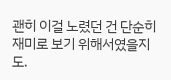괜히 이걸 노렸던 건 단순히 재미로 보기 위해서였을지도.